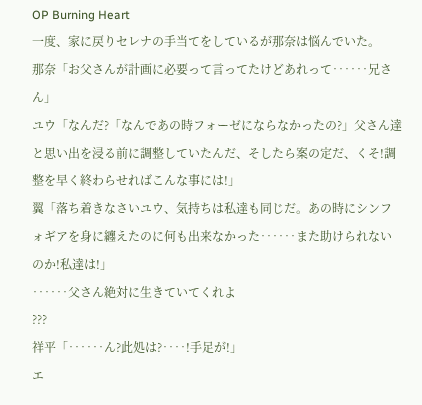OP Burning Heart
一度、家に戻りセレナの手当てをしているが那奈は悩んでいた。
那奈「お父さんが計画に必要って言ってたけどあれって‥‥‥兄さん」
ユウ「なんだ?「なんであの時フォーゼにならなかったの?」父さん達と思い出を浸る前に調整していたんだ、そしたら案の定だ、くそ!調整を早く終わらせればこんな事には!」
翼「落ち着きなさいユウ、気持ちは私達も同じだ。あの時にシンフォギアを身に纏えたのに何も出来なかった‥‥‥また助けられないのか!私達は!」
‥‥‥父さん絶対に生きていてくれよ
???
祥平「‥‥‥ん?此処は?‥‥!手足が!」
エ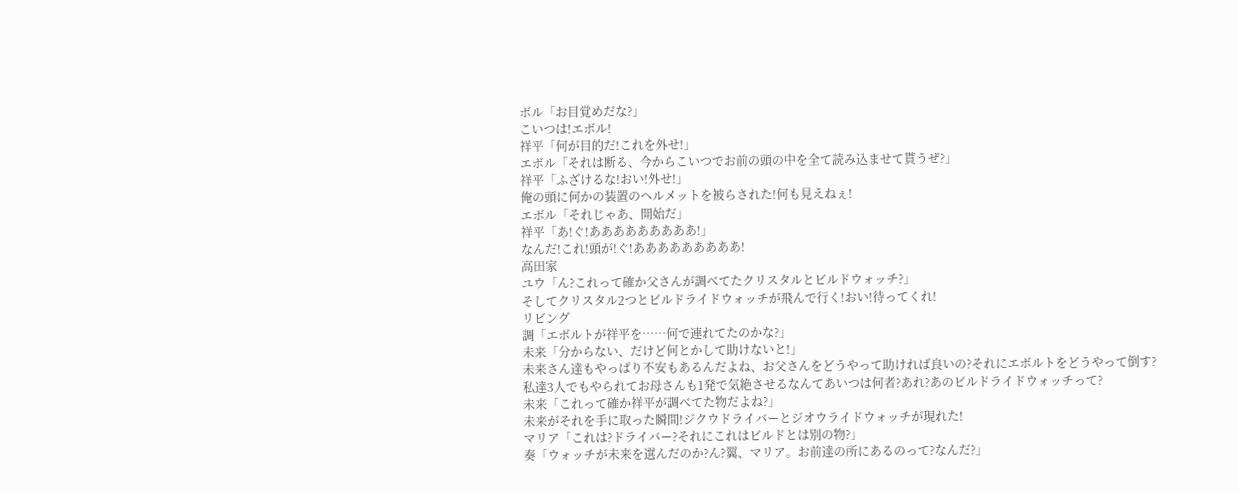ボル「お目覚めだな?」
こいつは!エボル!
祥平「何が目的だ!これを外せ!」
エボル「それは断る、今からこいつでお前の頭の中を全て読み込ませて貰うぜ?」
祥平「ふざけるな!おい!外せ!」
俺の頭に何かの装置のヘルメットを被らされた!何も見えねぇ!
エボル「それじゃあ、開始だ」
祥平「あ!ぐ!あああああああああ!」
なんだ!これ!頭が!ぐ!あああああああああ!
高田家
ユウ「ん?これって確か父さんが調べてたクリスタルとビルドウォッチ?」
そしてクリスタル2つとビルドライドウォッチが飛んで行く!おい!待ってくれ!
リビング
調「エボルトが祥平を……何で連れてたのかな?」
未来「分からない、だけど何とかして助けないと!」
未来さん達もやっぱり不安もあるんだよね、お父さんをどうやって助ければ良いの?それにエボルトをどうやって倒す?私達3人でもやられてお母さんも1発で気絶させるなんてあいつは何者?あれ?あのビルドライドウォッチって?
未来「これって確か祥平が調べてた物だよね?」
未来がそれを手に取った瞬間!ジクウドライバーとジオウライドウォッチが現れた!
マリア「これは?ドライバー?それにこれはビルドとは別の物?」
奏「ウォッチが未来を選んだのか?ん?翼、マリア。お前達の所にあるのって?なんだ?」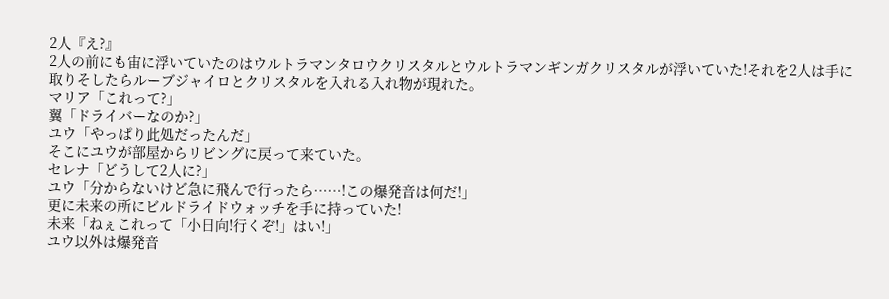2人『え?』
2人の前にも宙に浮いていたのはウルトラマンタロウクリスタルとウルトラマンギンガクリスタルが浮いていた!それを2人は手に取りそしたらルーブジャイロとクリスタルを入れる入れ物が現れた。
マリア「これって?」
翼「ドライバーなのか?」
ユウ「やっぱり此処だったんだ」
そこにユウが部屋からリビングに戻って来ていた。
セレナ「どうして2人に?」
ユウ「分からないけど急に飛んで行ったら……!この爆発音は何だ!」
更に未来の所にビルドライドウォッチを手に持っていた!
未来「ねぇこれって「小日向!行くぞ!」はい!」
ユウ以外は爆発音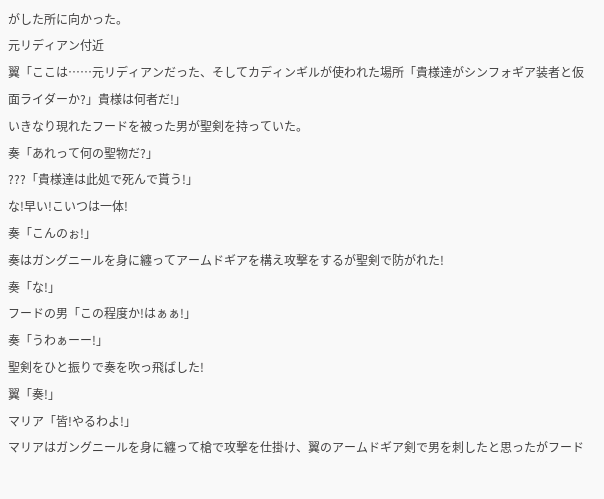がした所に向かった。
元リディアン付近
翼「ここは……元リディアンだった、そしてカディンギルが使われた場所「貴様達がシンフォギア装者と仮面ライダーか?」貴様は何者だ!」
いきなり現れたフードを被った男が聖剣を持っていた。
奏「あれって何の聖物だ?」
???「貴様達は此処で死んで貰う!」
な!早い!こいつは一体!
奏「こんのぉ!」
奏はガングニールを身に纏ってアームドギアを構え攻撃をするが聖剣で防がれた!
奏「な!」
フードの男「この程度か!はぁぁ!」
奏「うわぁーー!」
聖剣をひと振りで奏を吹っ飛ばした!
翼「奏!」
マリア「皆!やるわよ!」
マリアはガングニールを身に纏って槍で攻撃を仕掛け、翼のアームドギア剣で男を刺したと思ったがフード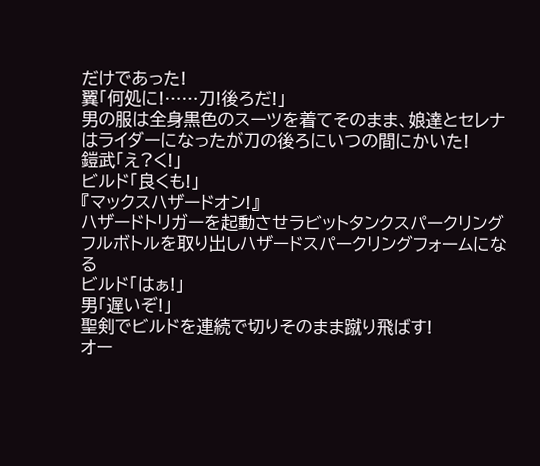だけであった!
翼「何処に!……刀!後ろだ!」
男の服は全身黒色のスーツを着てそのまま、娘達とセレナはライダーになったが刀の後ろにいつの間にかいた!
鎧武「え?く!」
ビルド「良くも!」
『マックスハザードオン!』
ハザードトリガーを起動させラビットタンクスパークリングフルボトルを取り出しハザードスパークリングフォームになる
ビルド「はぁ!」
男「遅いぞ!」
聖剣でビルドを連続で切りそのまま蹴り飛ばす!
オー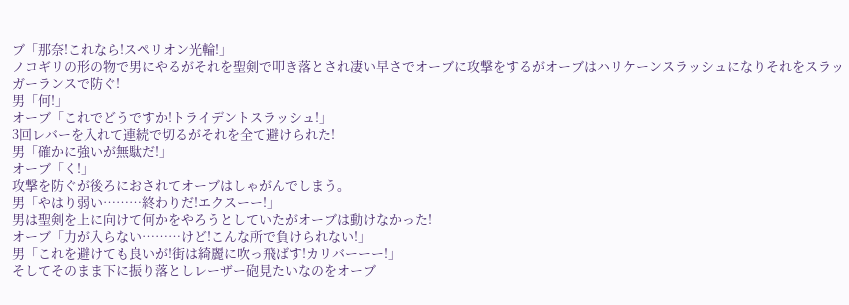ブ「那奈!これなら!スペリオン光輪!」
ノコギリの形の物で男にやるがそれを聖剣で叩き落とされ凄い早さでオーブに攻撃をするがオーブはハリケーンスラッシュになりそれをスラッガーランスで防ぐ!
男「何!」
オーブ「これでどうですか!トライデントスラッシュ!」
3回レバーを入れて連続で切るがそれを全て避けられた!
男「確かに強いが無駄だ!」
オーブ「く!」
攻撃を防ぐが後ろにおされてオーブはしゃがんでしまう。
男「やはり弱い………終わりだ!エクスーー!」
男は聖剣を上に向けて何かをやろうとしていたがオーブは動けなかった!
オーブ「力が入らない………けど!こんな所で負けられない!」
男「これを避けても良いが!街は綺麗に吹っ飛ばす!カリバーーー!」
そしてそのまま下に振り落としレーザー砲見たいなのをオーブ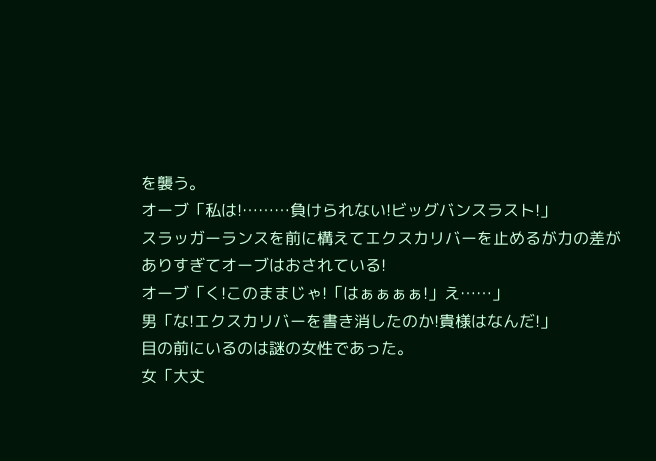を襲う。
オーブ「私は!………負けられない!ビッグバンスラスト!」
スラッガーランスを前に構えてエクスカリバーを止めるが力の差がありすぎてオーブはおされている!
オーブ「く!このままじゃ!「はぁぁぁぁ!」え……」
男「な!エクスカリバーを書き消したのか!貴様はなんだ!」
目の前にいるのは謎の女性であった。
女「大丈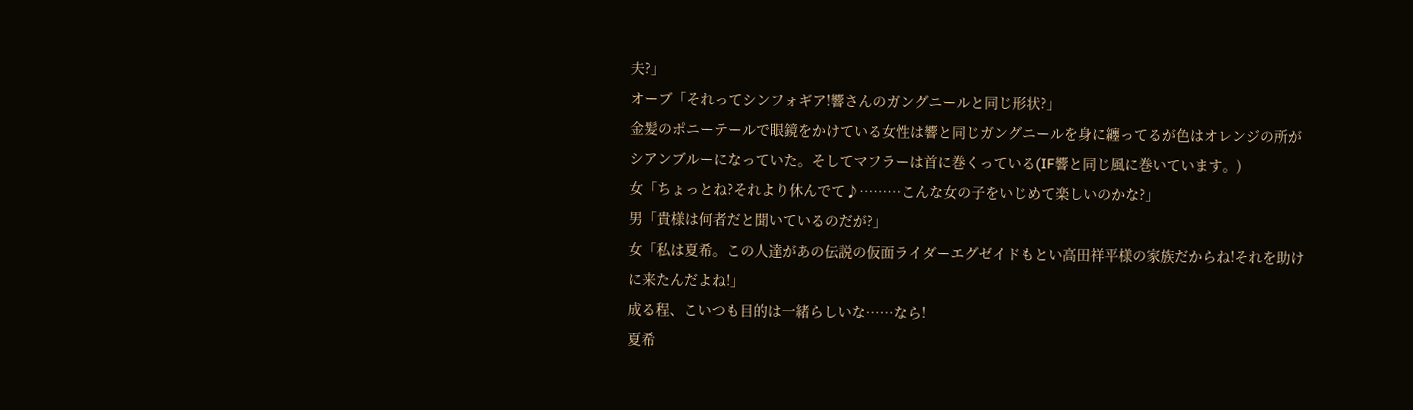夫?」
オーブ「それってシンフォギア!響さんのガングニールと同じ形状?」
金髪のポニーテールで眼鏡をかけている女性は響と同じガングニールを身に纏ってるが色はオレンジの所がシアンブルーになっていた。そしてマフラーは首に巻くっている(IF響と同じ風に巻いています。)
女「ちょっとね?それより休んでて♪………こんな女の子をいじめて楽しいのかな?」
男「貴様は何者だと聞いているのだが?」
女「私は夏希。この人達があの伝説の仮面ライダーエグゼイドもとい高田祥平様の家族だからね!それを助けに来たんだよね!」
成る程、こいつも目的は一緒らしいな……なら!
夏希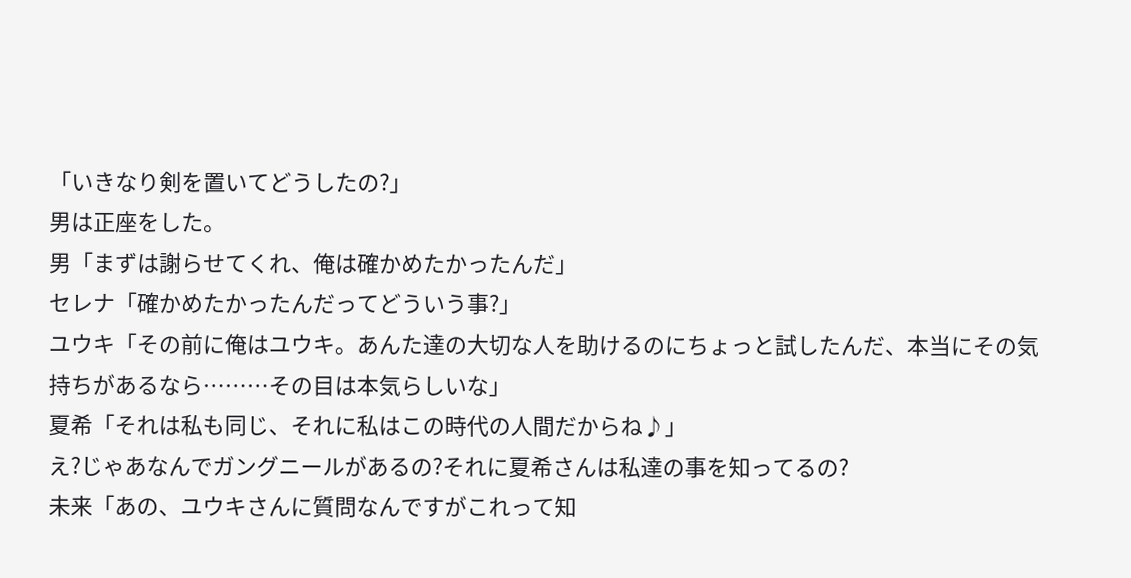「いきなり剣を置いてどうしたの?」
男は正座をした。
男「まずは謝らせてくれ、俺は確かめたかったんだ」
セレナ「確かめたかったんだってどういう事?」
ユウキ「その前に俺はユウキ。あんた達の大切な人を助けるのにちょっと試したんだ、本当にその気持ちがあるなら………その目は本気らしいな」
夏希「それは私も同じ、それに私はこの時代の人間だからね♪」
え?じゃあなんでガングニールがあるの?それに夏希さんは私達の事を知ってるの?
未来「あの、ユウキさんに質問なんですがこれって知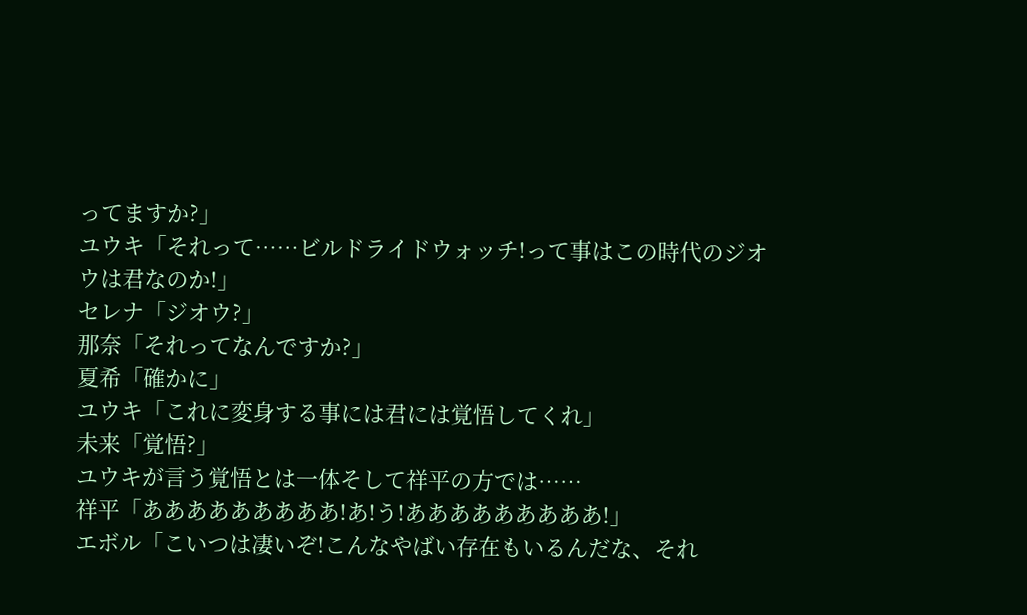ってますか?」
ユウキ「それって……ビルドライドウォッチ!って事はこの時代のジオウは君なのか!」
セレナ「ジオウ?」
那奈「それってなんですか?」
夏希「確かに」
ユウキ「これに変身する事には君には覚悟してくれ」
未来「覚悟?」
ユウキが言う覚悟とは一体そして祥平の方では……
祥平「あああああああああ!あ!う!あああああああああ!」
エボル「こいつは凄いぞ!こんなやばい存在もいるんだな、それ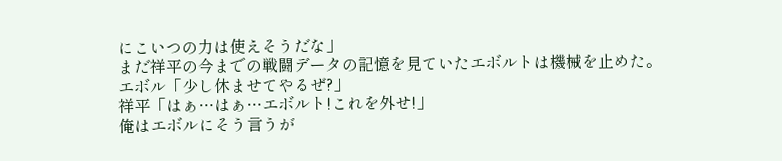にこいつの力は使えそうだな」
まだ祥平の今までの戦闘データの記憶を見ていたエボルトは機械を止めた。
エボル「少し休ませてやるぜ?」
祥平「はぁ…はぁ…エボルト!これを外せ!」
俺はエボルにそう言うが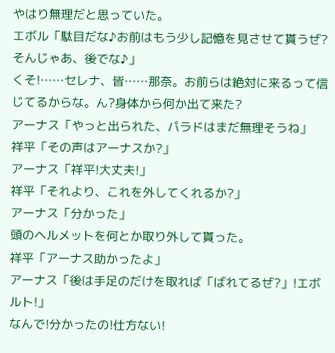やはり無理だと思っていた。
エボル「駄目だな♪お前はもう少し記憶を見させて貰うぜ?そんじゃあ、後でな♪」
くそ!……セレナ、皆……那奈。お前らは絶対に来るって信じてるからな。ん?身体から何か出て来た?
アーナス「やっと出られた、パラドはまだ無理そうね」
祥平「その声はアーナスか?」
アーナス「祥平!大丈夫!」
祥平「それより、これを外してくれるか?」
アーナス「分かった」
頭のヘルメットを何とか取り外して貰った。
祥平「アーナス助かったよ」
アーナス「後は手足のだけを取れば「ばれてるぜ?」!エボルト!」
なんで!分かったの!仕方ない!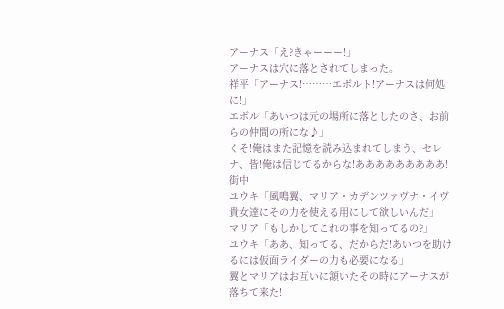アーナス「え?きゃーーー!」
アーナスは穴に落とされてしまった。
祥平「アーナス!………エボルト!アーナスは何処に!」
エボル「あいつは元の場所に落としたのさ、お前らの仲間の所にな♪」
くそ!俺はまた記憶を読み込まれてしまう、セレナ、皆!俺は信じてるからな!あああああああああ!
街中
ユウキ「風鳴翼、マリア・カデンツァヴナ・イヴ貴女達にその力を使える用にして欲しいんだ」
マリア「もしかしてこれの事を知ってるの?」
ユウキ「ああ、知ってる、だからだ!あいつを助けるには仮面ライダーの力も必要になる」
翼とマリアはお互いに頷いたその時にアーナスが落ちて来た!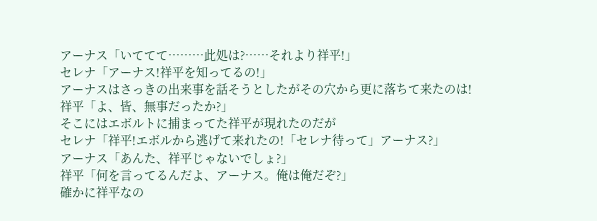アーナス「いててて………此処は?……それより祥平!」
セレナ「アーナス!祥平を知ってるの!」
アーナスはさっきの出来事を話そうとしたがその穴から更に落ちて来たのは!
祥平「よ、皆、無事だったか?」
そこにはエボルトに捕まってた祥平が現れたのだが
セレナ「祥平!エボルから逃げて来れたの!「セレナ待って」アーナス?」
アーナス「あんた、祥平じゃないでしょ?」
祥平「何を言ってるんだよ、アーナス。俺は俺だぞ?」
確かに祥平なの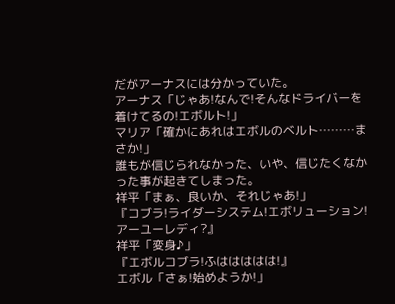だがアーナスには分かっていた。
アーナス「じゃあ!なんで!そんなドライバーを着けてるの!エボルト!」
マリア「確かにあれはエボルのベルト………まさか!」
誰もが信じられなかった、いや、信じたくなかった事が起きてしまった。
祥平「まぁ、良いか、それじゃあ!」
『コブラ!ライダーシステム!エボリューション!アーユーレディ?』
祥平「変身♪」
『エボルコブラ!ふははははは!』
エボル「さぁ!始めようか!」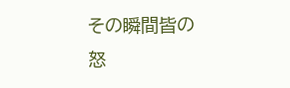その瞬間皆の怒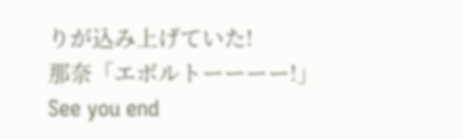りが込み上げていた!
那奈「エボルトーーーー!」
See you end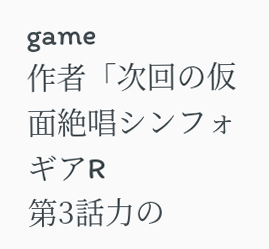game
作者「次回の仮面絶唱シンフォギアR
第3話力の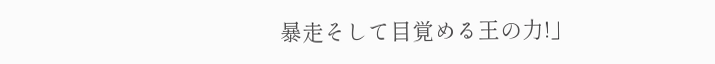暴走そして目覚める王の力!」